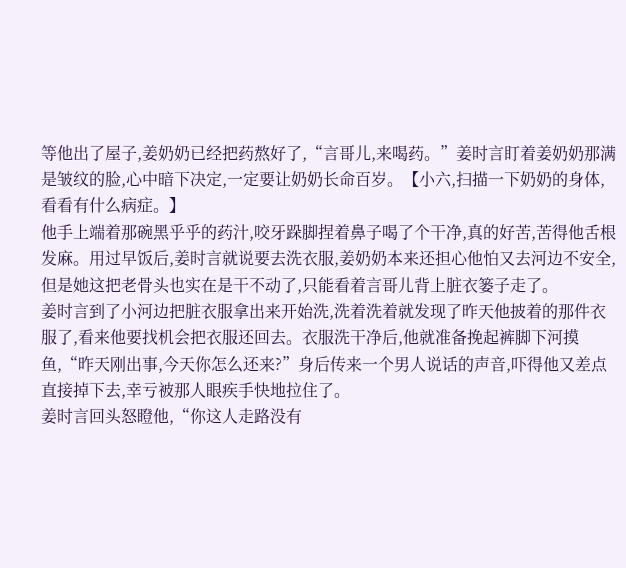等他出了屋子,姜奶奶已经把药熬好了,“言哥儿,来喝药。”姜时言盯着姜奶奶那满是皱纹的脸,心中暗下决定,一定要让奶奶长命百岁。【小六,扫描一下奶奶的身体,看看有什么病症。】
他手上端着那碗黑乎乎的药汁,咬牙跺脚捏着鼻子喝了个干净,真的好苦,苦得他舌根发麻。用过早饭后,姜时言就说要去洗衣服,姜奶奶本来还担心他怕又去河边不安全,但是她这把老骨头也实在是干不动了,只能看着言哥儿背上脏衣篓子走了。
姜时言到了小河边把脏衣服拿出来开始洗,洗着洗着就发现了昨天他披着的那件衣服了,看来他要找机会把衣服还回去。衣服洗干净后,他就准备挽起裤脚下河摸鱼,“昨天刚出事,今天你怎么还来?”身后传来一个男人说话的声音,吓得他又差点直接掉下去,幸亏被那人眼疾手快地拉住了。
姜时言回头怒瞪他,“你这人走路没有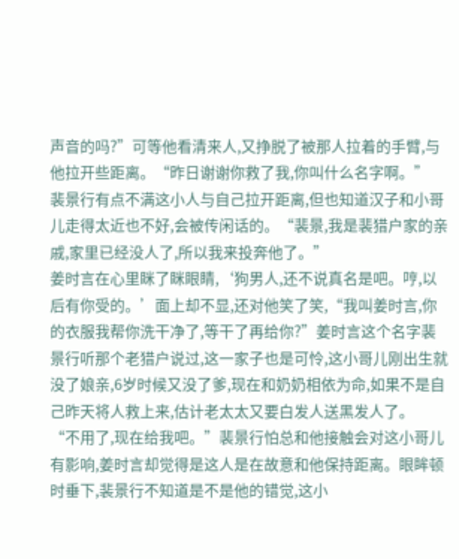声音的吗?”可等他看清来人,又挣脱了被那人拉着的手臂,与他拉开些距离。“昨日谢谢你救了我,你叫什么名字啊。”
裴景行有点不满这小人与自己拉开距离,但也知道汉子和小哥儿走得太近也不好,会被传闲话的。“裴景,我是裴猎户家的亲戚,家里已经没人了,所以我来投奔他了。”
姜时言在心里眯了眯眼睛,‘狗男人,还不说真名是吧。哼,以后有你受的。’面上却不显,还对他笑了笑,“我叫姜时言,你的衣服我帮你洗干净了,等干了再给你?”姜时言这个名字裴景行听那个老猎户说过,这一家子也是可怜,这小哥儿刚出生就没了娘亲,6岁时候又没了爹,现在和奶奶相依为命,如果不是自己昨天将人救上来,估计老太太又要白发人送黑发人了。
“不用了,现在给我吧。”裴景行怕总和他接触会对这小哥儿有影响,姜时言却觉得是这人是在故意和他保持距离。眼眸顿时垂下,裴景行不知道是不是他的错觉,这小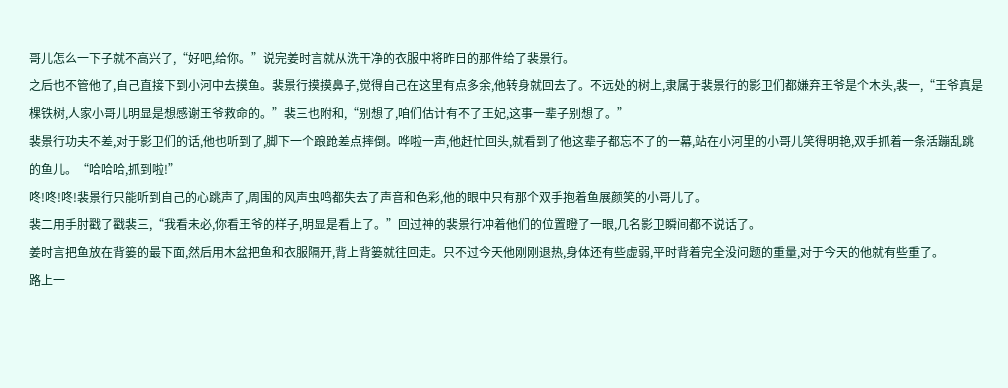哥儿怎么一下子就不高兴了,“好吧,给你。”说完姜时言就从洗干净的衣服中将昨日的那件给了裴景行。
之后也不管他了,自己直接下到小河中去摸鱼。裴景行摸摸鼻子,觉得自己在这里有点多余,他转身就回去了。不远处的树上,隶属于裴景行的影卫们都嫌弃王爷是个木头,裴一,“王爷真是棵铁树,人家小哥儿明显是想感谢王爷救命的。”裴三也附和,“别想了,咱们估计有不了王妃,这事一辈子别想了。”
裴景行功夫不差,对于影卫们的话,他也听到了,脚下一个踉跄差点摔倒。哗啦一声,他赶忙回头,就看到了他这辈子都忘不了的一幕,站在小河里的小哥儿笑得明艳,双手抓着一条活蹦乱跳的鱼儿。“哈哈哈,抓到啦!”
咚!咚!咚!裴景行只能听到自己的心跳声了,周围的风声虫鸣都失去了声音和色彩,他的眼中只有那个双手抱着鱼展颜笑的小哥儿了。
裴二用手肘戳了戳裴三,“我看未必,你看王爷的样子,明显是看上了。”回过神的裴景行冲着他们的位置瞪了一眼,几名影卫瞬间都不说话了。
姜时言把鱼放在背篓的最下面,然后用木盆把鱼和衣服隔开,背上背篓就往回走。只不过今天他刚刚退热,身体还有些虚弱,平时背着完全没问题的重量,对于今天的他就有些重了。
路上一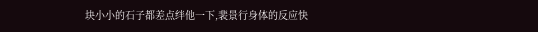块小小的石子都差点绊他一下,裴景行身体的反应快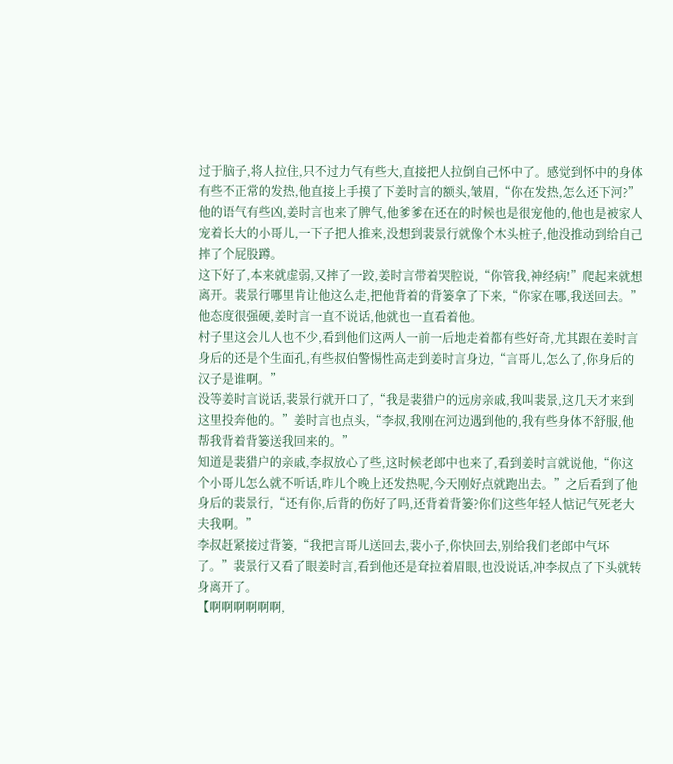过于脑子,将人拉住,只不过力气有些大,直接把人拉倒自己怀中了。感觉到怀中的身体有些不正常的发热,他直接上手摸了下姜时言的额头,皱眉,“你在发热,怎么还下河?”
他的语气有些凶,姜时言也来了脾气,他爹爹在还在的时候也是很宠他的,他也是被家人宠着长大的小哥儿,一下子把人推来,没想到裴景行就像个木头桩子,他没推动到给自己摔了个屁股蹲。
这下好了,本来就虚弱,又摔了一跤,姜时言带着哭腔说,“你管我,神经病!”爬起来就想离开。裴景行哪里肯让他这么走,把他背着的背篓拿了下来,“你家在哪,我送回去。”他态度很强硬,姜时言一直不说话,他就也一直看着他。
村子里这会儿人也不少,看到他们这两人一前一后地走着都有些好奇,尤其跟在姜时言身后的还是个生面孔,有些叔伯警惕性高走到姜时言身边,“言哥儿,怎么了,你身后的汉子是谁啊。”
没等姜时言说话,裴景行就开口了,“我是裴猎户的远房亲戚,我叫裴景,这几天才来到这里投奔他的。”姜时言也点头,“李叔,我刚在河边遇到他的,我有些身体不舒服,他帮我背着背篓送我回来的。”
知道是裴猎户的亲戚,李叔放心了些,这时候老郎中也来了,看到姜时言就说他,“你这个小哥儿怎么就不听话,昨儿个晚上还发热呢,今天刚好点就跑出去。”之后看到了他身后的裴景行,“还有你,后背的伤好了吗,还背着背篓?你们这些年轻人惦记气死老大夫我啊。”
李叔赶紧接过背篓,“我把言哥儿送回去,裴小子,你快回去,别给我们老郎中气坏了。”裴景行又看了眼姜时言,看到他还是耷拉着眉眼,也没说话,冲李叔点了下头就转身离开了。
【啊啊啊啊啊啊,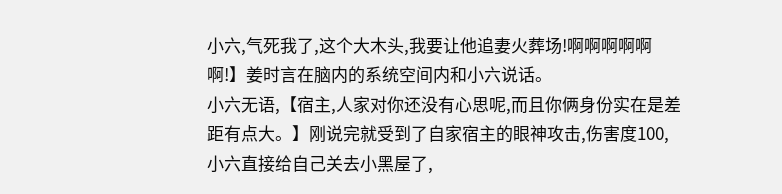小六,气死我了,这个大木头,我要让他追妻火葬场!啊啊啊啊啊啊!】姜时言在脑内的系统空间内和小六说话。
小六无语,【宿主,人家对你还没有心思呢,而且你俩身份实在是差距有点大。】刚说完就受到了自家宿主的眼神攻击,伤害度100,小六直接给自己关去小黑屋了,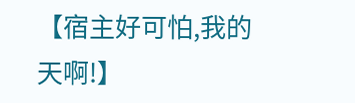【宿主好可怕,我的天啊!】